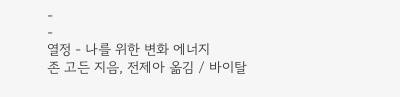-
-
열정 - 나를 위한 변화 에너지
존 고든 지음, 전제아 옮김 / 바이탈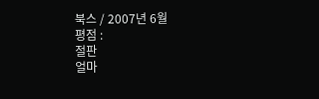북스 / 2007년 6월
평점 :
절판
얼마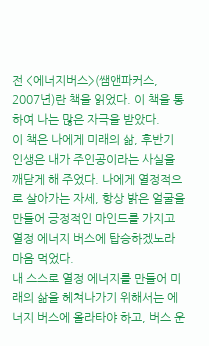전 <에너지버스>(쌤앤파커스, 2007년)란 책을 읽었다. 이 책을 통하여 나는 많은 자극을 받았다.
이 책은 나에게 미래의 삶, 후반기 인생은 내가 주인공이라는 사실을 깨닫게 해 주었다. 나에게 열정적으로 살아가는 자세, 항상 밝은 얼굴을 만들어 긍정적인 마인드를 가지고 열정 에너지 버스에 탑승하겠노라 마음 먹었다.
내 스스로 열정 에너지를 만들어 미래의 삶을 헤쳐나가기 위해서는 에너지 버스에 올라타야 하고, 버스 운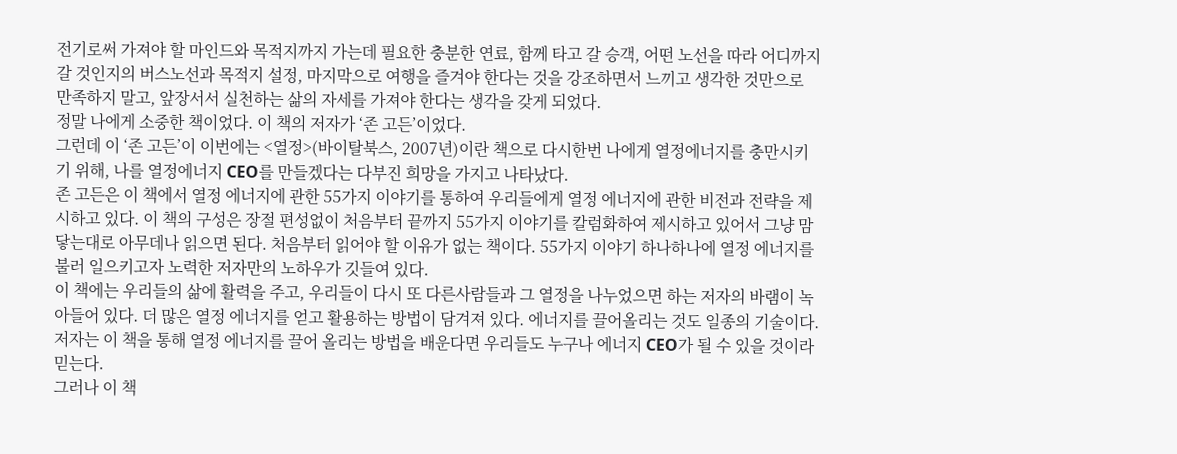전기로써 가져야 할 마인드와 목적지까지 가는데 필요한 충분한 연료, 함께 타고 갈 승객, 어떤 노선을 따라 어디까지 갈 것인지의 버스노선과 목적지 설정, 마지막으로 여행을 즐겨야 한다는 것을 강조하면서 느끼고 생각한 것만으로 만족하지 말고, 앞장서서 실천하는 삶의 자세를 가져야 한다는 생각을 갖게 되었다.
정말 나에게 소중한 책이었다. 이 책의 저자가 ‘존 고든’이었다.
그런데 이 ‘존 고든’이 이번에는 <열정>(바이탈북스, 2007년)이란 책으로 다시한번 나에게 열정에너지를 충만시키기 위해, 나를 열정에너지 CEO를 만들겠다는 다부진 희망을 가지고 나타났다.
존 고든은 이 책에서 열정 에너지에 관한 55가지 이야기를 통하여 우리들에게 열정 에너지에 관한 비전과 전략을 제시하고 있다. 이 책의 구성은 장절 편성없이 처음부터 끝까지 55가지 이야기를 칼럼화하여 제시하고 있어서 그냥 맘 닿는대로 아무데나 읽으면 된다. 처음부터 읽어야 할 이유가 없는 책이다. 55가지 이야기 하나하나에 열정 에너지를 불러 일으키고자 노력한 저자만의 노하우가 깃들여 있다.
이 책에는 우리들의 삶에 활력을 주고, 우리들이 다시 또 다른사람들과 그 열정을 나누었으면 하는 저자의 바램이 녹아들어 있다. 더 많은 열정 에너지를 얻고 활용하는 방법이 담겨져 있다. 에너지를 끌어올리는 것도 일종의 기술이다. 저자는 이 책을 통해 열정 에너지를 끌어 올리는 방법을 배운다면 우리들도 누구나 에너지 CEO가 될 수 있을 것이라 믿는다.
그러나 이 책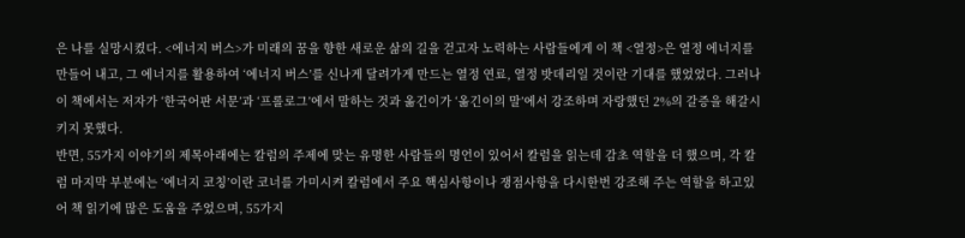은 나를 실망시켰다. <에너지 버스>가 미래의 꿈을 향한 새로운 삶의 길을 걷고자 노력하는 사람들에게 이 책 <열정>은 열정 에너지를 만들어 내고, 그 에너지를 활용하여 ‘에너지 버스’를 신나게 달려가게 만드는 열정 연료, 열정 밧데리일 것이란 기대를 했었었다. 그러나 이 책에서는 저자가 ‘한국어판 서문’과 ‘프롤로그’에서 말하는 것과 옮긴이가 ‘옮긴이의 말’에서 강조하며 자랑했던 2%의 갈증을 해갈시키지 못했다.
반면, 55가지 이야기의 제목아래에는 칼럼의 주제에 맞는 유명한 사람들의 명언이 있어서 칼럼을 읽는데 감초 역할을 더 했으며, 각 칼럼 마지막 부분에는 ‘에너지 코칭’이란 코너를 가미시켜 칼럼에서 주요 핵심사항이나 쟁점사항을 다시한번 강조해 주는 역할을 하고있어 책 읽기에 많은 도움을 주었으며, 55가지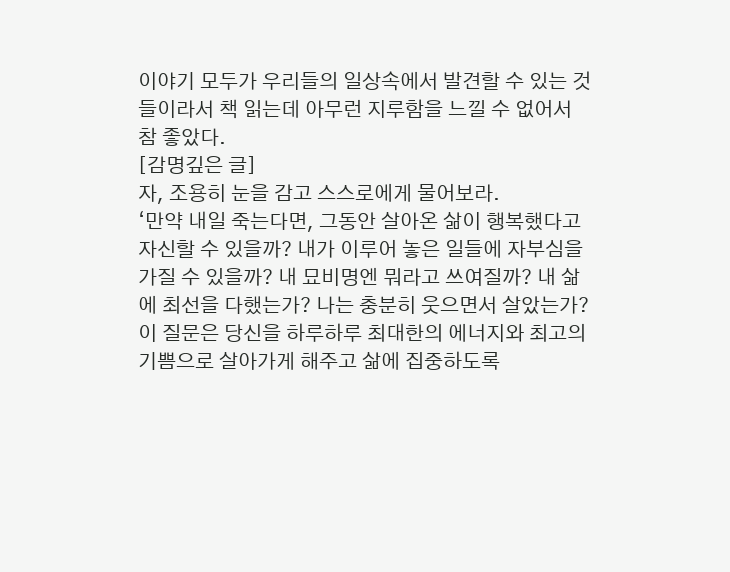이야기 모두가 우리들의 일상속에서 발견할 수 있는 것들이라서 책 읽는데 아무런 지루함을 느낄 수 없어서 참 좋았다.
[감명깊은 글]
자, 조용히 눈을 감고 스스로에게 물어보라.
‘만약 내일 죽는다면, 그동안 살아온 삶이 행복했다고 자신할 수 있을까? 내가 이루어 놓은 일들에 자부심을 가질 수 있을까? 내 묘비명엔 뭐라고 쓰여질까? 내 삶에 최선을 다했는가? 나는 충분히 웃으면서 살았는가?
이 질문은 당신을 하루하루 최대한의 에너지와 최고의 기쁨으로 살아가게 해주고 삶에 집중하도록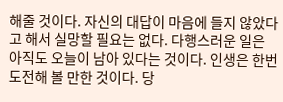해줄 것이다. 자신의 대답이 마음에 들지 않았다고 해서 실망할 필요는 없다. 다행스러운 일은 아직도 오늘이 남아 있다는 것이다. 인생은 한번 도전해 볼 만한 것이다. 당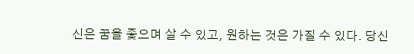신은 꿈을 좇으며 살 수 있고, 원하는 것은 가질 수 있다. 당신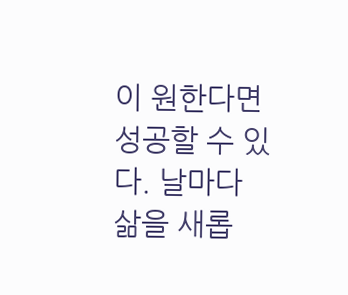이 원한다면 성공할 수 있다. 날마다 삶을 새롭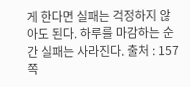게 한다면 실패는 걱정하지 않아도 된다. 하루를 마감하는 순간 실패는 사라진다. 출처 : 157쪽